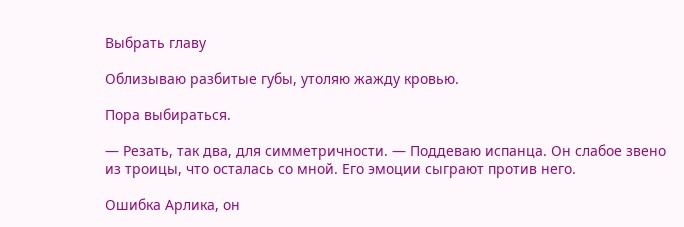Выбрать главу

Облизываю разбитые губы, утоляю жажду кровью.

Пора выбираться.

— Резать, так два, для симметричности. — Поддеваю испанца. Он слабое звено из троицы, что осталась со мной. Его эмоции сыграют против него.

Ошибка Арлика, он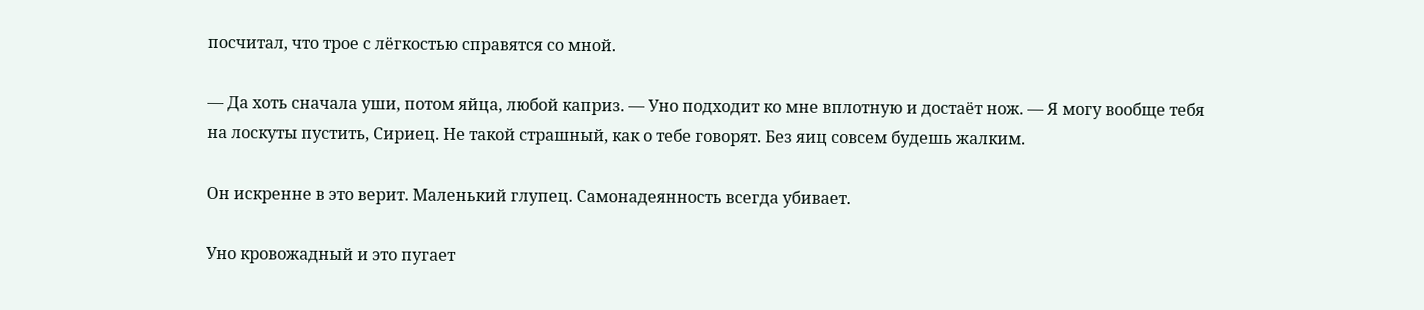посчитал, что трое с лёгкостью справятся со мной.

— Да хоть сначала уши, потом яйца, любой каприз. — Уно подходит ко мне вплотную и достаёт нож. — Я могу вообще тебя на лоскуты пустить, Сириец. Не такой страшный, как о тебе говорят. Без яиц совсем будешь жалким.

Он искренне в это верит. Маленький глупец. Самонадеянность всегда убивает.

Уно кровожадный и это пугает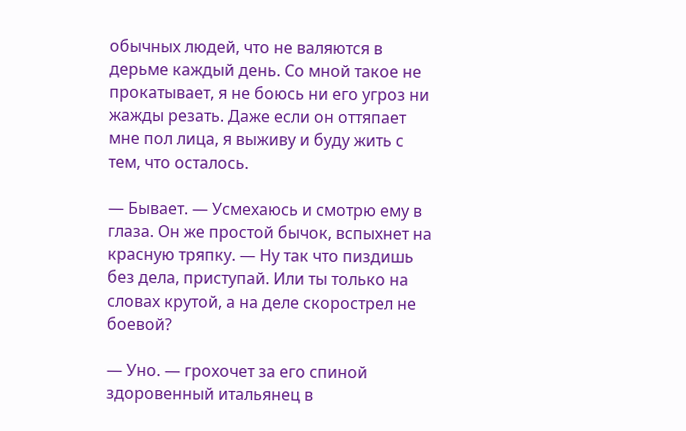обычных людей, что не валяются в дерьме каждый день. Со мной такое не прокатывает, я не боюсь ни его угроз ни жажды резать. Даже если он оттяпает мне пол лица, я выживу и буду жить с тем, что осталось.

— Бывает. — Усмехаюсь и смотрю ему в глаза. Он же простой бычок, вспыхнет на красную тряпку. — Ну так что пиздишь без дела, приступай. Или ты только на словах крутой, а на деле скорострел не боевой?

— Уно. — грохочет за его спиной здоровенный итальянец в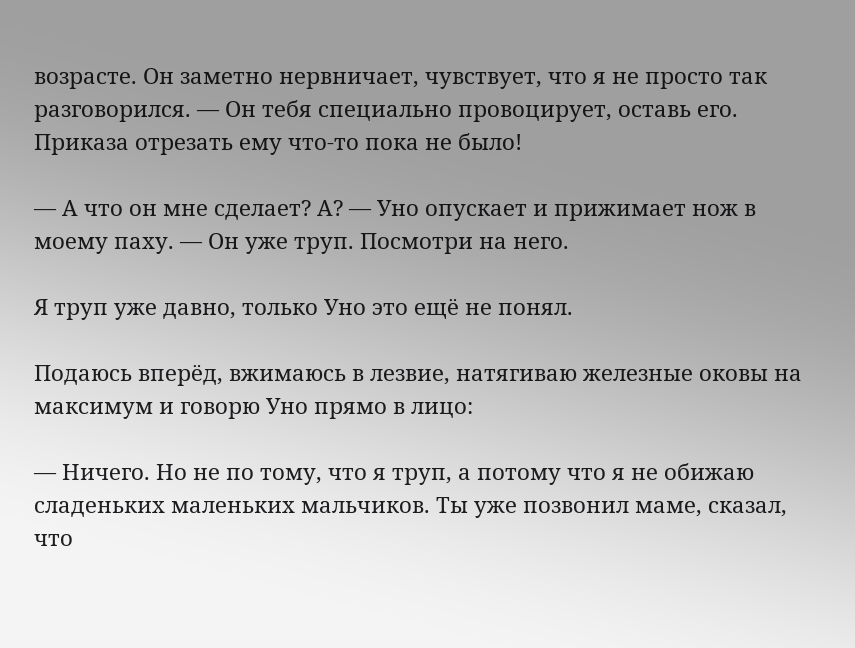возрасте. Он заметно нервничает, чувствует, что я не просто так разговорился. — Он тебя специально провоцирует, оставь его. Приказа отрезать ему что-то пока не было!

— А что он мне сделает? А? — Уно опускает и прижимает нож в моему паху. — Он уже труп. Посмотри на него.

Я труп уже давно, только Уно это ещё не понял.

Подаюсь вперёд, вжимаюсь в лезвие, натягиваю железные оковы на максимум и говорю Уно прямо в лицо:

— Ничего. Но не по тому, что я труп, а потому что я не обижаю сладеньких маленьких мальчиков. Ты уже позвонил маме, сказал, что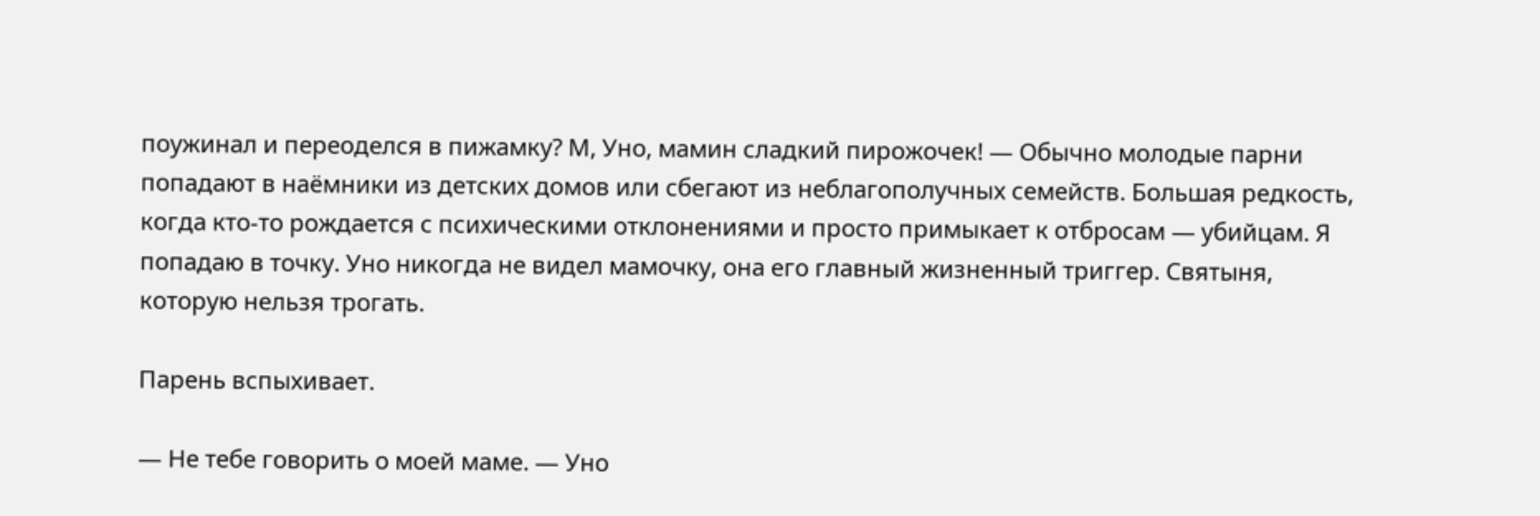поужинал и переоделся в пижамку? М, Уно, мамин сладкий пирожочек! — Обычно молодые парни попадают в наёмники из детских домов или сбегают из неблагополучных семейств. Большая редкость, когда кто-то рождается с психическими отклонениями и просто примыкает к отбросам — убийцам. Я попадаю в точку. Уно никогда не видел мамочку, она его главный жизненный триггер. Святыня, которую нельзя трогать.

Парень вспыхивает.

— Не тебе говорить о моей маме. — Уно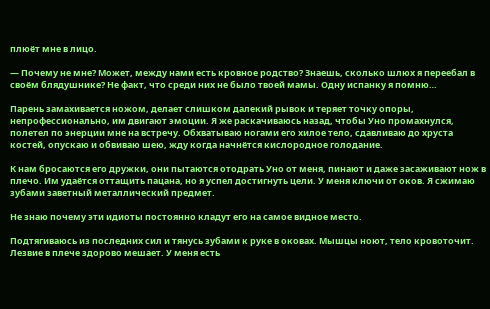плюёт мне в лицо.

— Почему не мне? Может, между нами есть кровное родство? Знаешь, сколько шлюх я переебал в своём блядушнике? Не факт, что среди них не было твоей мамы. Одну испанку я помню…

Парень замахивается ножом, делает слишком далекий рывок и теряет точку опоры, непрофессионально, им двигают эмоции. Я же раскачиваюсь назад, чтобы Уно промахнулся, полетел по энерции мне на встречу. Обхватываю ногами его хилое тело, сдавливаю до хруста костей, опускаю и обвиваю шею, жду когда начнётся кислородное голодание.

К нам бросаются его дружки, они пытаются отодрать Уно от меня, пинают и даже засаживают нож в плечо. Им удаётся оттащить пацана, но я успел достигнуть цели. У меня ключи от оков. Я сжимаю зубами заветный металлический предмет.

Не знаю почему эти идиоты постоянно кладут его на самое видное место.

Подтягиваюсь из последних сил и тянусь зубами к руке в оковах. Мышцы ноют, тело кровоточит. Лезвие в плече здорово мешает. У меня есть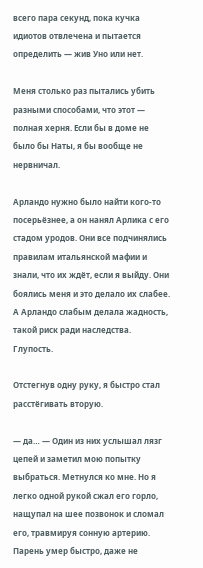всего пара секунд, пока кучка идиотов отвлечена и пытается определить — жив Уно или нет.

Меня столько раз пытались убить разными способами, что этот — полная херня. Если бы в доме не было бы Наты, я бы вообще не нервничал.

Арландо нужно было найти кого-то посерьёзнее, а он нанял Арлика с его стадом уродов. Они все подчинялись правилам итальянской мафии и знали, что их ждёт, если я выйду. Они боялись меня и это делало их слабее. А Арландо слабым делала жадность, такой риск ради наследства. Глупость.

Отстегнув одну руку, я быстро стал расстёгивать вторую.

— да… — Один из них услышал лязг цепей и заметил мою попытку выбраться. Метнулся ко мне. Но я легко одной рукой сжал его горло, нащупал на шее позвонок и сломал его, травмируя сонную артерию. Парень умер быстро, даже не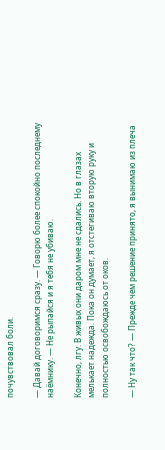почувствовал боли.

— Давай договоримся сразу. — Говорю более спокойно последнему наёмнику. — Не рыпайся и я тебя не убиваю.

Конечно, лгу. В живых они даром мне не сдались. Но в глазах мелькает надежда. Пока он думает, я отстегиваю вторую руку и полностью освобождаюсь от оков.

— Ну так что? — Прежде чем решение принято, я вынимаю из плеча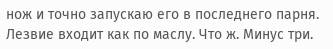нож и точно запускаю его в последнего парня. Лезвие входит как по маслу. Что ж. Минус три.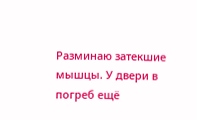Разминаю затекшие мышцы. У двери в погреб ещё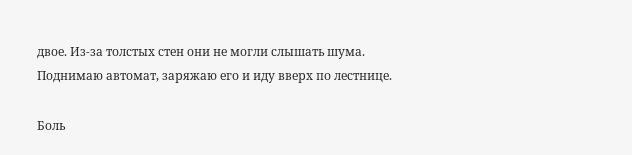двое. Из-за толстых стен они не могли слышать шума. Поднимаю автомат, заряжаю его и иду вверх по лестнице.

Боль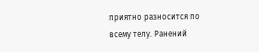приятно разносится по всему телу. Ранений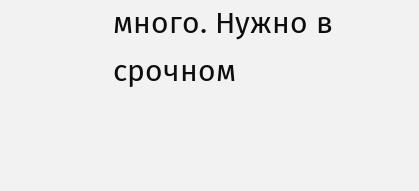много. Нужно в срочном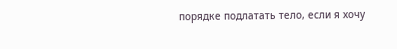порядке подлатать тело, если я хочу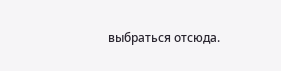выбраться отсюда.